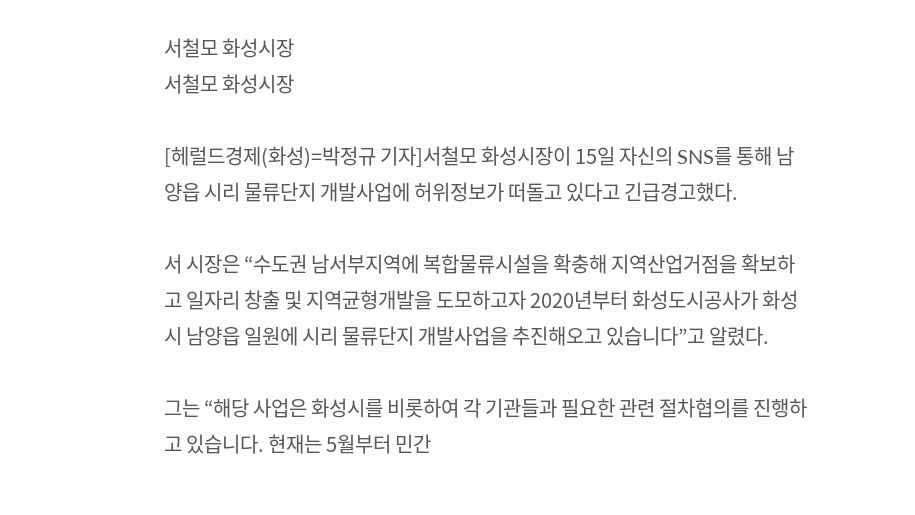서철모 화성시장
서철모 화성시장

[헤럴드경제(화성)=박정규 기자]서철모 화성시장이 15일 자신의 SNS를 통해 남양읍 시리 물류단지 개발사업에 허위정보가 떠돌고 있다고 긴급경고했다.

서 시장은 “수도권 남서부지역에 복합물류시설을 확충해 지역산업거점을 확보하고 일자리 창출 및 지역균형개발을 도모하고자 2020년부터 화성도시공사가 화성시 남양읍 일원에 시리 물류단지 개발사업을 추진해오고 있습니다”고 알렸다.

그는 “해당 사업은 화성시를 비롯하여 각 기관들과 필요한 관련 절차협의를 진행하고 있습니다. 현재는 5월부터 민간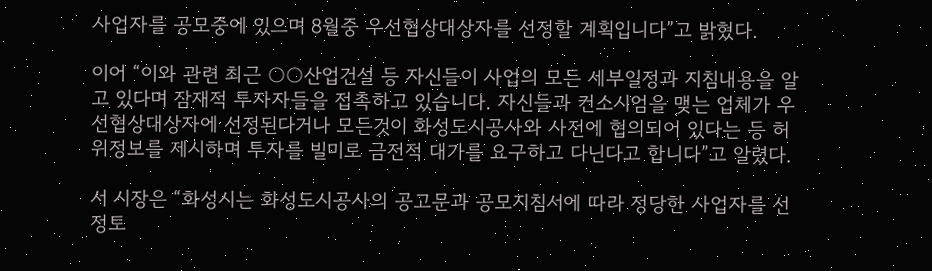사업자를 공모중에 있으며 8월중 우선협상대상자를 선정할 계획입니다”고 밝혔다.

이어 “이와 관련 최근 ○○산업건설 등 자신들이 사업의 모든 세부일정과 지침내용을 알고 있다며 잠재적 투자자들을 접촉하고 있습니다. 자신들과 컨소시엄을 맺는 업체가 우선협상대상자에 선정된다거나 모든것이 화성도시공사와 사전에 협의되어 있다는 등 허위정보를 제시하며 투자를 빌미로 금전적 대가를 요구하고 다닌다고 합니다”고 알렸다.

서 시장은 “화성시는 화성도시공사의 공고문과 공모지침서에 따라 정당한 사업자를 선정토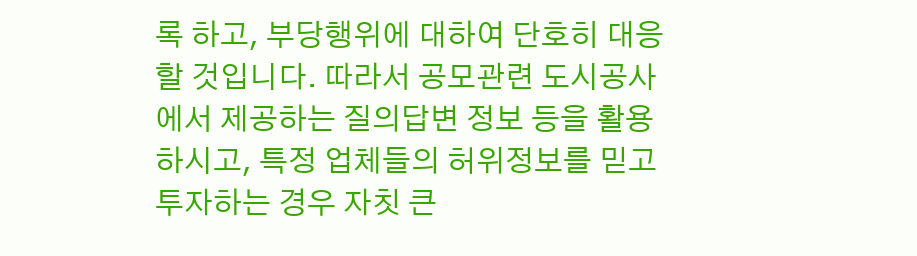록 하고, 부당행위에 대하여 단호히 대응할 것입니다. 따라서 공모관련 도시공사에서 제공하는 질의답변 정보 등을 활용하시고, 특정 업체들의 허위정보를 믿고 투자하는 경우 자칫 큰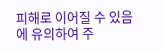피해로 이어질 수 있음에 유의하여 주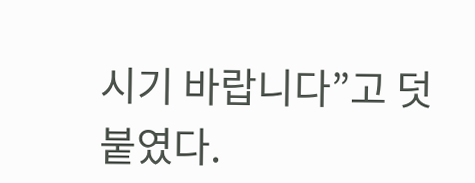시기 바랍니다”고 덧붙였다.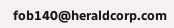fob140@heraldcorp.com